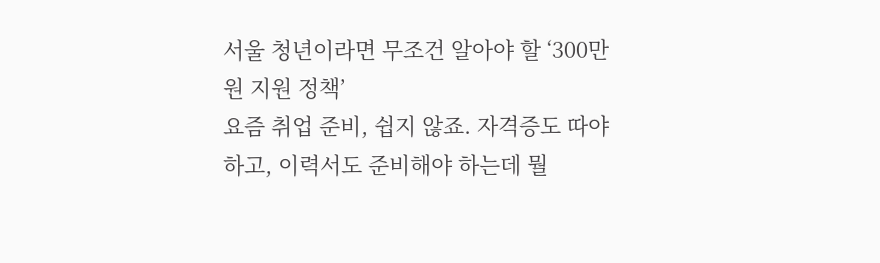서울 청년이라면 무조건 알아야 할 ‘300만원 지원 정책’
요즘 취업 준비, 쉽지 않죠. 자격증도 따야 하고, 이력서도 준비해야 하는데 뭘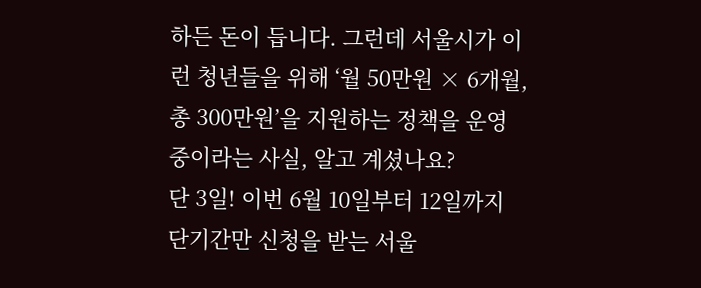하든 돈이 듭니다. 그런데 서울시가 이런 청년들을 위해 ‘월 50만원 × 6개월, 총 300만원’을 지원하는 정책을 운영 중이라는 사실, 알고 계셨나요?
단 3일! 이번 6월 10일부터 12일까지 단기간만 신청을 받는 서울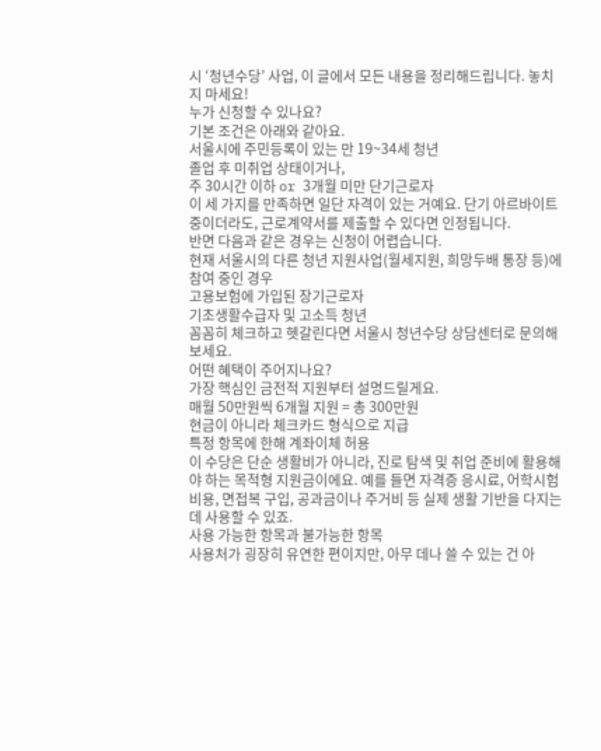시 ‘청년수당’ 사업, 이 글에서 모든 내용을 정리해드립니다. 놓치지 마세요!
누가 신청할 수 있나요?
기본 조건은 아래와 같아요.
서울시에 주민등록이 있는 만 19~34세 청년
졸업 후 미취업 상태이거나,
주 30시간 이하 or 3개월 미만 단기근로자
이 세 가지를 만족하면 일단 자격이 있는 거예요. 단기 아르바이트 중이더라도, 근로계약서를 제출할 수 있다면 인정됩니다.
반면 다음과 같은 경우는 신청이 어렵습니다.
현재 서울시의 다른 청년 지원사업(월세지원, 희망두배 통장 등)에 참여 중인 경우
고용보험에 가입된 장기근로자
기초생활수급자 및 고소득 청년
꼼꼼히 체크하고 헷갈린다면 서울시 청년수당 상담센터로 문의해 보세요.
어떤 혜택이 주어지나요?
가장 핵심인 금전적 지원부터 설명드릴게요.
매월 50만원씩 6개월 지원 = 총 300만원
현금이 아니라 체크카드 형식으로 지급
특정 항목에 한해 계좌이체 허용
이 수당은 단순 생활비가 아니라, 진로 탐색 및 취업 준비에 활용해야 하는 목적형 지원금이에요. 예를 들면 자격증 응시료, 어학시험 비용, 면접복 구입, 공과금이나 주거비 등 실제 생활 기반을 다지는 데 사용할 수 있죠.
사용 가능한 항목과 불가능한 항목
사용처가 굉장히 유연한 편이지만, 아무 데나 쓸 수 있는 건 아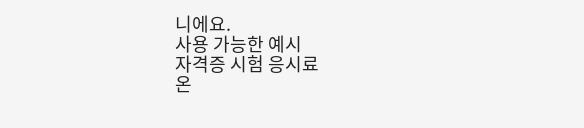니에요.
사용 가능한 예시
자격증 시험 응시료
온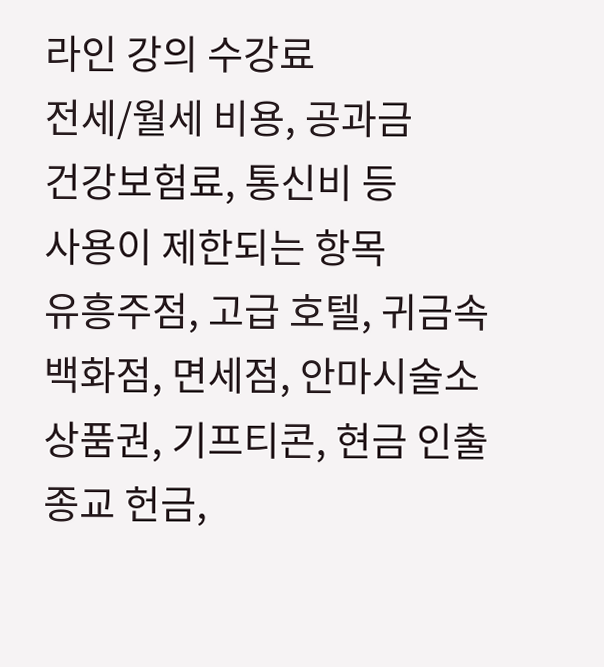라인 강의 수강료
전세/월세 비용, 공과금
건강보험료, 통신비 등
사용이 제한되는 항목
유흥주점, 고급 호텔, 귀금속
백화점, 면세점, 안마시술소
상품권, 기프티콘, 현금 인출
종교 헌금,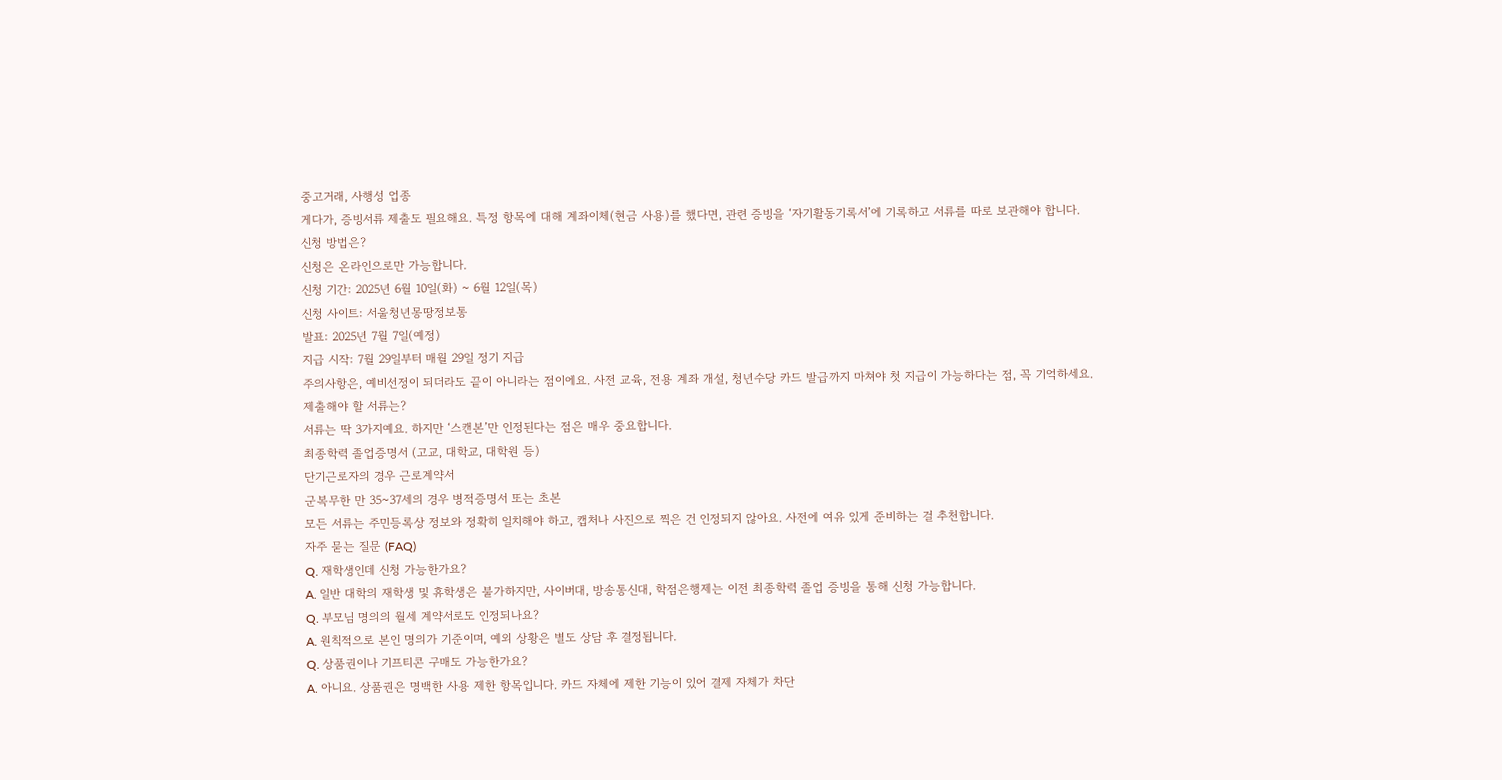중고거래, 사행성 업종
게다가, 증빙서류 제출도 필요해요. 특정 항목에 대해 계좌이체(현금 사용)를 했다면, 관련 증빙을 ‘자기활동기록서’에 기록하고 서류를 따로 보관해야 합니다.
신청 방법은?
신청은 온라인으로만 가능합니다.
신청 기간: 2025년 6월 10일(화) ~ 6월 12일(목)
신청 사이트: 서울청년몽땅정보통
발표: 2025년 7월 7일(예정)
지급 시작: 7월 29일부터 매월 29일 정기 지급
주의사항은, 예비선정이 되더라도 끝이 아니라는 점이에요. 사전 교육, 전용 계좌 개설, 청년수당 카드 발급까지 마쳐야 첫 지급이 가능하다는 점, 꼭 기억하세요.
제출해야 할 서류는?
서류는 딱 3가지예요. 하지만 ‘스캔본’만 인정된다는 점은 매우 중요합니다.
최종학력 졸업증명서 (고교, 대학교, 대학원 등)
단기근로자의 경우 근로계약서
군복무한 만 35~37세의 경우 병적증명서 또는 초본
모든 서류는 주민등록상 정보와 정확히 일치해야 하고, 캡처나 사진으로 찍은 건 인정되지 않아요. 사전에 여유 있게 준비하는 걸 추천합니다.
자주 묻는 질문 (FAQ)
Q. 재학생인데 신청 가능한가요?
A. 일반 대학의 재학생 및 휴학생은 불가하지만, 사이버대, 방송통신대, 학점은행제는 이전 최종학력 졸업 증빙을 통해 신청 가능합니다.
Q. 부모님 명의의 월세 계약서로도 인정되나요?
A. 원칙적으로 본인 명의가 기준이며, 예외 상황은 별도 상담 후 결정됩니다.
Q. 상품권이나 기프티콘 구매도 가능한가요?
A. 아니요. 상품권은 명백한 사용 제한 항목입니다. 카드 자체에 제한 기능이 있어 결제 자체가 차단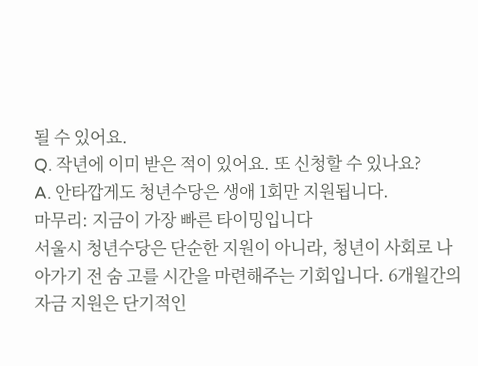될 수 있어요.
Q. 작년에 이미 받은 적이 있어요. 또 신청할 수 있나요?
A. 안타깝게도 청년수당은 생애 1회만 지원됩니다.
마무리: 지금이 가장 빠른 타이밍입니다
서울시 청년수당은 단순한 지원이 아니라, 청년이 사회로 나아가기 전 숨 고를 시간을 마련해주는 기회입니다. 6개월간의 자금 지원은 단기적인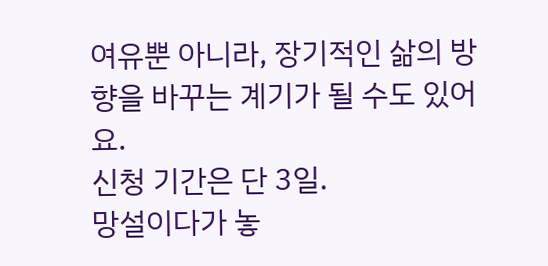여유뿐 아니라, 장기적인 삶의 방향을 바꾸는 계기가 될 수도 있어요.
신청 기간은 단 3일.
망설이다가 놓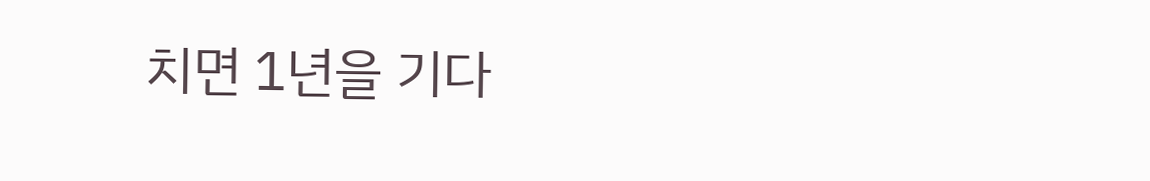치면 1년을 기다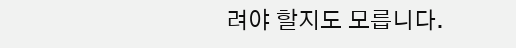려야 할지도 모릅니다.